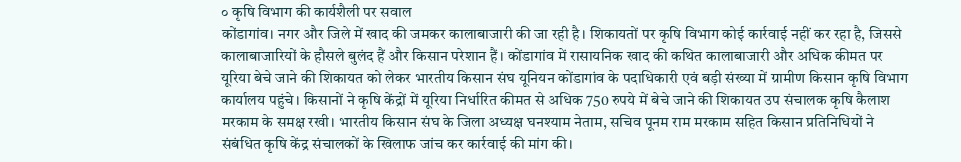० कृषि विभाग की कार्यशैली पर सवाल
कोंडागांव। नगर और जिले में खाद की जमकर कालाबाजारी की जा रही है। शिकायतों पर कृषि विभाग कोई कार्रवाई नहीं कर रहा है, जिससे कालाबाजारियों के हौसले बुलंद हैं और किसान परेशान हैं। कोंडागांव में रासायनिक खाद की कथित कालाबाजारी और अधिक कीमत पर यूरिया बेचे जाने की शिकायत को लेकर भारतीय किसान संघ यूनियन कोंडागांव के पदाधिकारी एवं बड़ी संख्या में ग्रामीण किसान कृषि विभाग कार्यालय पहुंचे। किसानों ने कृषि केंद्रों में यूरिया निर्धारित कीमत से अधिक 750 रुपये में बेचे जाने की शिकायत उप संचालक कृषि कैलाश मरकाम के समक्ष रखी। भारतीय किसान संघ के जिला अध्यक्ष घनश्याम नेताम, सचिव पूनम राम मरकाम सहित किसान प्रतिनिधियों ने संबंधित कृषि केंद्र संचालकों के खिलाफ जांच कर कार्रवाई की मांग की।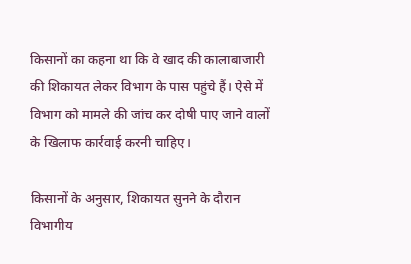किसानों का कहना था कि वे खाद की कालाबाजारी की शिकायत लेकर विभाग के पास पहुंचे हैं। ऐसे में विभाग को मामले की जांच कर दोषी पाए जाने वालों के खिलाफ कार्रवाई करनी चाहिए।

किसानों के अनुसार, शिकायत सुनने के दौरान विभागीय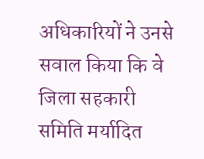अधिकारियों ने उनसे सवाल किया कि वे जिला सहकारी समिति मर्यादित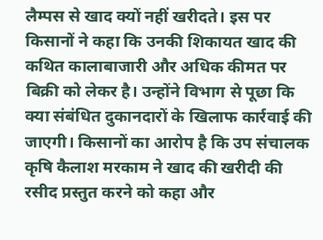लैम्पस से खाद क्यों नहीं खरीदते। इस पर किसानों ने कहा कि उनकी शिकायत खाद की कथित कालाबाजारी और अधिक कीमत पर बिक्री को लेकर है। उन्होंने विभाग से पूछा कि क्या संबंधित दुकानदारों के खिलाफ कार्रवाई की जाएगी। किसानों का आरोप है कि उप संचालक कृषि कैलाश मरकाम ने खाद की खरीदी की रसीद प्रस्तुत करने को कहा और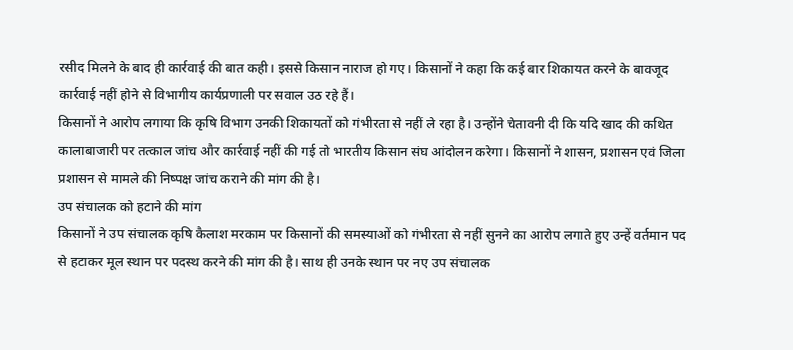रसीद मिलने के बाद ही कार्रवाई की बात कही। इससे किसान नाराज हो गए। किसानों ने कहा कि कई बार शिकायत करने के बावजूद कार्रवाई नहीं होने से विभागीय कार्यप्रणाली पर सवाल उठ रहे हैं।
किसानों ने आरोप लगाया कि कृषि विभाग उनकी शिकायतों को गंभीरता से नहीं ले रहा है। उन्होंने चेतावनी दी कि यदि खाद की कथित कालाबाजारी पर तत्काल जांच और कार्रवाई नहीं की गई तो भारतीय किसान संघ आंदोलन करेगा। किसानों ने शासन, प्रशासन एवं जिला प्रशासन से मामले की निष्पक्ष जांच कराने की मांग की है।
उप संचालक को हटाने की मांग
किसानों ने उप संचालक कृषि कैलाश मरकाम पर किसानों की समस्याओं को गंभीरता से नहीं सुनने का आरोप लगाते हुए उन्हें वर्तमान पद से हटाकर मूल स्थान पर पदस्थ करने की मांग की है। साथ ही उनके स्थान पर नए उप संचालक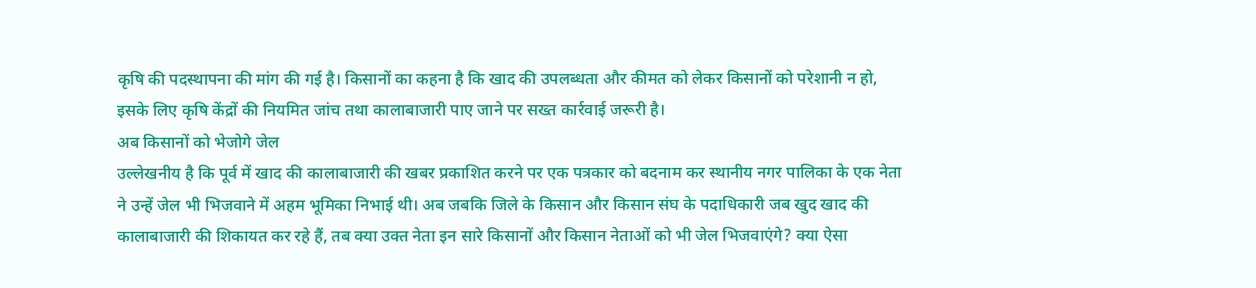कृषि की पदस्थापना की मांग की गई है। किसानों का कहना है कि खाद की उपलब्धता और कीमत को लेकर किसानों को परेशानी न हो, इसके लिए कृषि केंद्रों की नियमित जांच तथा कालाबाजारी पाए जाने पर सख्त कार्रवाई जरूरी है।
अब किसानों को भेजोगे जेल
उल्लेखनीय है कि पूर्व में खाद की कालाबाजारी की खबर प्रकाशित करने पर एक पत्रकार को बदनाम कर स्थानीय नगर पालिका के एक नेता ने उन्हें जेल भी भिजवाने में अहम भूमिका निभाई थी। अब जबकि जिले के किसान और किसान संघ के पदाधिकारी जब खुद खाद की कालाबाजारी की शिकायत कर रहे हैं, तब क्या उक्त नेता इन सारे किसानों और किसान नेताओं को भी जेल भिजवाएंगे? क्या ऐसा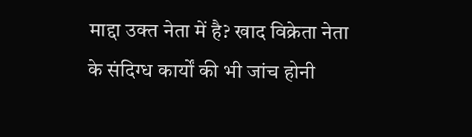माद्दा उक्त नेता में है? खाद विक्रेता नेता के संदिग्ध कार्यों की भी जांच होनी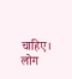चाहिए। लोग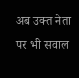अब उक्त नेता पर भी सवाल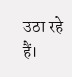उठा रहे हैं।